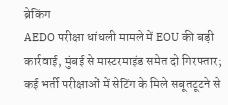ब्रेकिंग
AEDO परीक्षा धांधली मामले में EOU की बड़ी कार्रवाई, मुंबई से मास्टरमाइंड समेत दो गिरफ्तार; कई भर्ती परीक्षाओं में सेटिंग के मिले सबूतटूटने से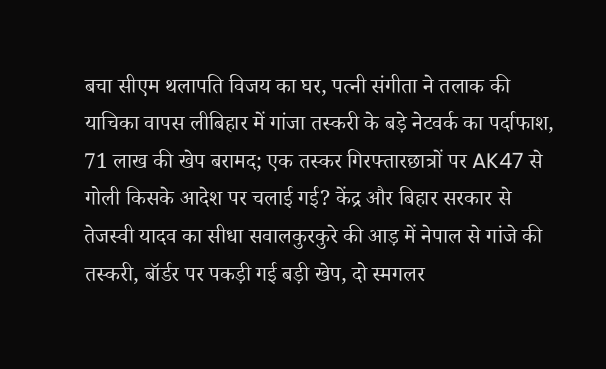बचा सीएम थलापति विजय का घर, पत्नी संगीता ने तलाक की याचिका वापस लीबिहार में गांजा तस्करी के बड़े नेटवर्क का पर्दाफाश, 71 लाख की खेप बरामद; एक तस्कर गिरफ्तारछात्रों पर AK47 से गोली किसके आदेश पर चलाई गई? केंद्र और बिहार सरकार से तेजस्वी यादव का सीधा सवालकुरकुरे की आड़ में नेपाल से गांजे की तस्करी, बॉर्डर पर पकड़ी गई बड़ी खेप, दो स्मगलर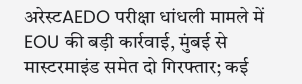अरेस्टAEDO परीक्षा धांधली मामले में EOU की बड़ी कार्रवाई, मुंबई से मास्टरमाइंड समेत दो गिरफ्तार; कई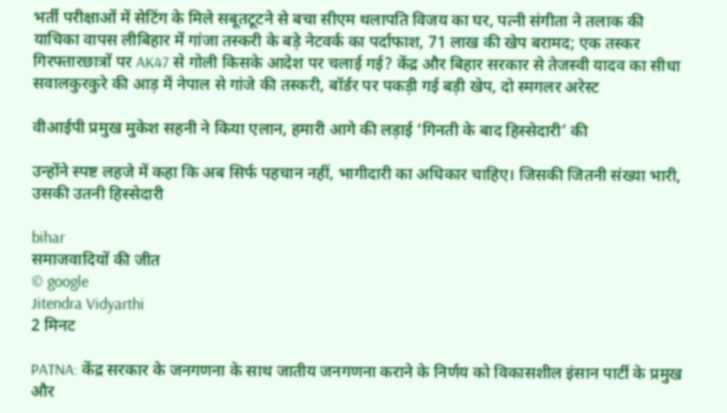भर्ती परीक्षाओं में सेटिंग के मिले सबूतटूटने से बचा सीएम थलापति विजय का घर, पत्नी संगीता ने तलाक की याचिका वापस लीबिहार में गांजा तस्करी के बड़े नेटवर्क का पर्दाफाश, 71 लाख की खेप बरामद; एक तस्कर गिरफ्तारछात्रों पर AK47 से गोली किसके आदेश पर चलाई गई? केंद्र और बिहार सरकार से तेजस्वी यादव का सीधा सवालकुरकुरे की आड़ में नेपाल से गांजे की तस्करी, बॉर्डर पर पकड़ी गई बड़ी खेप, दो स्मगलर अरेस्ट

वीआईपी प्रमुख मुकेश सहनी ने किया एलान, हमारी आगे की लड़ाई ‘गिनती के बाद हिस्सेदारी’ की

उन्होंने स्पष्ट लहजे में कहा कि अब सिर्फ पहचान नहीं, भागीदारी का अधिकार चाहिए। जिसकी जितनी संख्या भारी, उसकी उतनी हिस्सेदारी

bihar
समाजवादियों की जीत
© google
Jitendra Vidyarthi
2 मिनट

PATNA: केंद्र सरकार के जनगणना के साथ जातीय जनगणना कराने के निर्णय को विकासशील इंसान पार्टी के प्रमुख और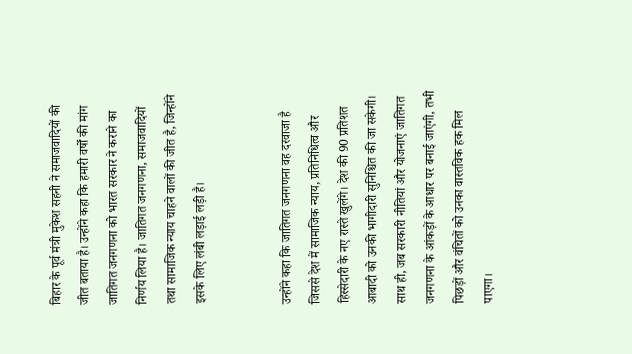बिहार के पूर्व मंत्री मुकेश सहनी ने समाजवादियों की जीत बताया है। उन्होंने कहा कि हमारी वर्षों की मांग जातिगत जनगणना को भारत सरकार ने कराने का निर्णय लिया है। जातिगत जनगणना, समाजवादियों तथा सामाजिक न्याय चाहने वालों की जीत है, जिन्होंने इसके लिए लंबी लड़ाई लड़ी है।


उन्होंने कहा कि जातिगत जनगणना वह दरवाजा है जिससे देश में सामाजिक न्याय, प्रतिनिधित्व और हिस्सेदारी के नए रास्ते खुलेंगे। देश की 90 प्रतिशत आबादी को उनकी भागीदारी सुनिश्चित की जा सकेगी। साथ ही, जब सरकारी नीतियां और योजनाएं जातिगत जनगणना के आंकड़ों के आधार पर बनाई जाएंगी, तभी पिछड़ों और वंचितों को उनका वास्तविक हक मिल पाएगा।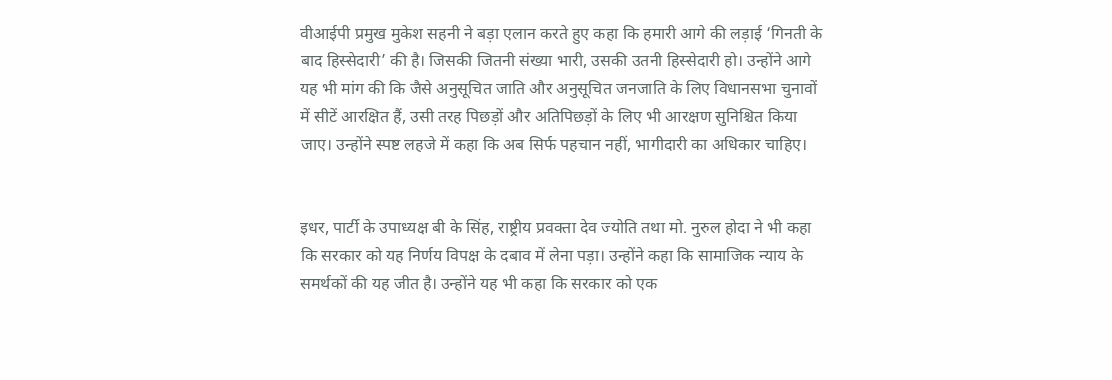वीआईपी प्रमुख मुकेश सहनी ने बड़ा एलान करते हुए कहा कि हमारी आगे की लड़ाई ‘गिनती के बाद हिस्सेदारी’ की है। जिसकी जितनी संख्या भारी, उसकी उतनी हिस्सेदारी हो। उन्होंने आगे यह भी मांग की कि जैसे अनुसूचित जाति और अनुसूचित जनजाति के लिए विधानसभा चुनावों में सीटें आरक्षित हैं, उसी तरह पिछड़ों और अतिपिछड़ों के लिए भी आरक्षण सुनिश्चित किया जाए। उन्होंने स्पष्ट लहजे में कहा कि अब सिर्फ पहचान नहीं, भागीदारी का अधिकार चाहिए।


इधर, पार्टी के उपाध्यक्ष बी के सिंह, राष्ट्रीय प्रवक्ता देव ज्योति तथा मो. नुरुल होदा ने भी कहा कि सरकार को यह निर्णय विपक्ष के दबाव में लेना पड़ा। उन्होंने कहा कि सामाजिक न्याय के समर्थकों की यह जीत है। उन्होंने यह भी कहा कि सरकार को एक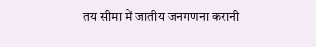तय सीमा में जातीय जनगणना करानी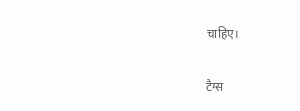चाहिए।

टैग्स